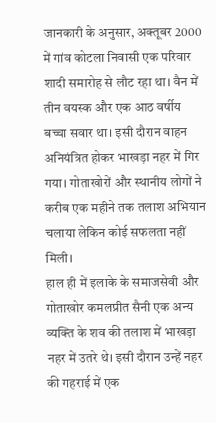जानकारी के अनुसार, अक्तूबर 2000 में गांव कोटला निवासी एक परिवार शादी समारोह से लौट रहा था। वैन में तीन वयस्क और एक आठ वर्षीय बच्चा सवार था। इसी दौरान वाहन अनियंत्रित होकर भाखड़ा नहर में गिर गया। गोताखोरों और स्थानीय लोगों ने करीब एक महीने तक तलाश अभियान चलाया लेकिन कोई सफलता नहीं मिली।
हाल ही में इलाके के समाजसेवी और गोताखोर कमलप्रीत सैनी एक अन्य व्यक्ति के शव की तलाश में भाखड़ा नहर में उतरे थे। इसी दौरान उन्हें नहर की गहराई में एक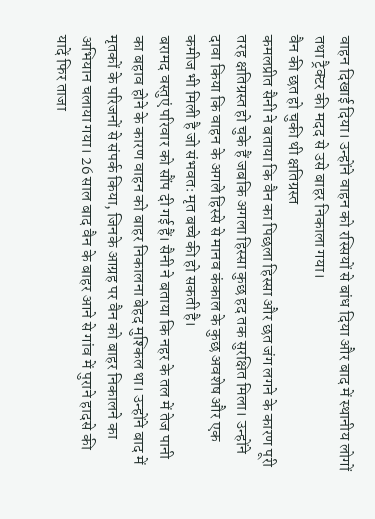वाहन दिखाई दिया। उन्होंने वाहन को रस्सियों से बांध दिया और बाद में स्थानीय लोगों तथा ट्रैक्टर की मदद से उसे बाहर निकाला गया।
वैन की छत हो चुकी थी क्षतिग्रस्त
कमलप्रीत सैनी ने बताया कि वैन का पिछला हिस्सा और छत जंग लगने के कारण पूरी तरह क्षतिग्रस्त हो चुके हैं जबकि अगला हिस्सा कुछ हद तक सुरक्षित मिला। उन्होंने दावा किया कि वाहन के अगले हिस्से से मानव कंकाल के कुछ अवशेष और एक कमीज भी मिली है जो संभवतः मृत बच्चे की हो सकती है।
बरामद वस्तुएं परिवार को सौंप दी गई हैं। सैनी ने बताया कि नहर के तल में तेज पानी का बहाव होने के कारण वाहन को बाहर निकालना बेहद मुश्किल था। उन्होंने बाद में मृतकों के परिजनों से संपर्क किया, जिनके आग्रह पर वैन को बाहर निकालने का अभियान चलाया गया। 26 साल बाद वैन के बाहर आने से गांव में पुराने हादसे की यादें फिर ताजा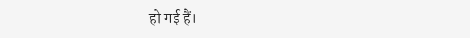हो गई हैं।